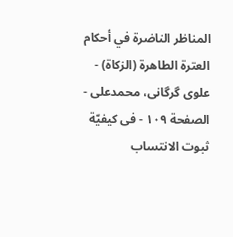المناظر الناضرة في أحکام العترة الطاهرة (الزکاة) - علوی گرگانی، محمدعلی - الصفحة ١٠٩ - فی کيفيّة ثبوت الانتساب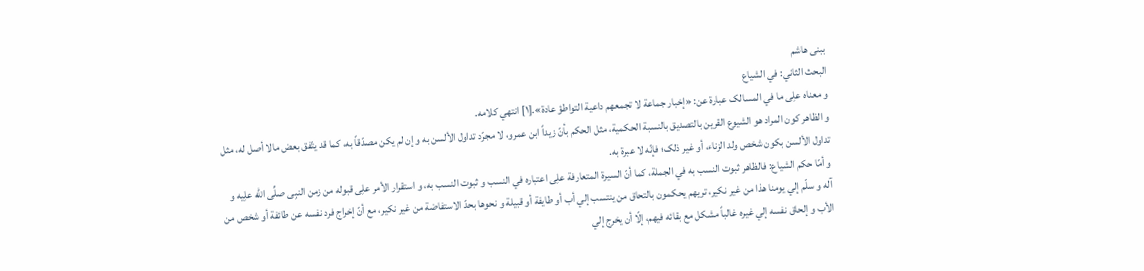ببنی هاشم
البحث الثاني: في الشياع
و معناه علِی ما في المسالک عبارة عن: «إخبار جماعة لا تجمعهم داعية التواطؤ عادة».[١] انتهي کلامه.
و الظاهر کون المراد هو الشيوع القرين بالتصديق بالنسبة الحکمية، مثل الحکم بأنّ زيداً ابن عمرو، لا مجرّد تداول الألسن به و إن لم يکن مصدّقاً به، کما قد يتّفق بعض مالا أصل له، مثل تداول الألسن بکون شخص ولد الزناء، أو غير ذلک؛ فإنّه لا عبرة به.
و أمّا حکم الشياع: فالظاهر ثبوت النسب به في الجملة، کما أنّ السيرة المتعارفة علِی اعتباره في النسب و ثبوت النسب به، و استقرار الأمر علِی قبوله من زمن النبِی صلِّی الله علِیه و آله و سلّم إلي يومنا هذا من غير نکير، تريهم يحکمون بالتحاق من ينتسب إلي أب أو طايفة أو قبيلة و نحوها بحدّ الاستفاضة من غير نکير، مع أنّ إخراج فرد نفسه عن طائفة أو شخص من الأب و إلحاق نفسه إلي غيره غالباً مشکل مع بقائه فيهم، إلّا أن يخرج إلي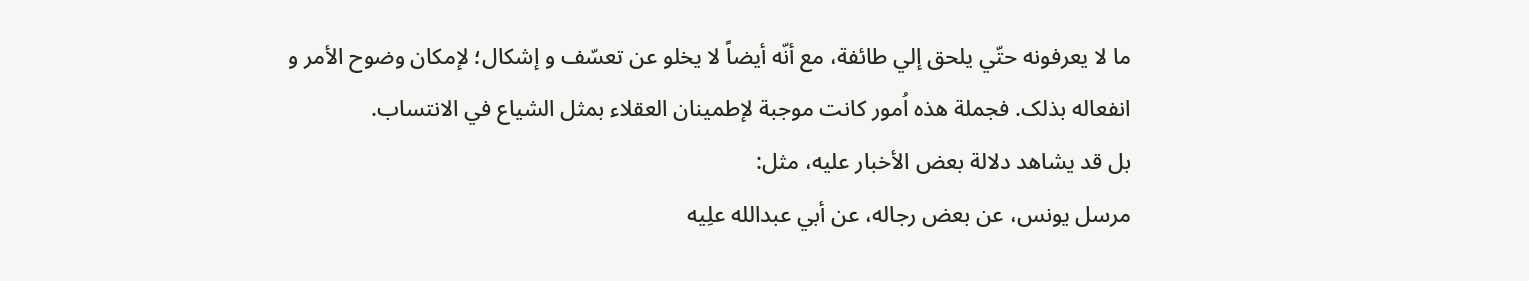ما لا يعرفونه حتّي يلحق إلي طائفة، مع أنّه أيضاً لا يخلو عن تعسّف و إشکال؛ لإمکان وضوح الأمر و انفعاله بذلک. فجملة هذه اُمور کانت موجبة لإطمينان العقلاء بمثل الشياع في الانتساب.
بل قد يشاهد دلالة بعض الأخبار عليه، مثل:
مرسل يونس، عن بعض رجاله، عن أبي عبدالله علِیه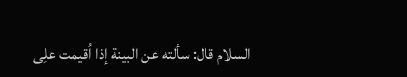السلام قال: سألته عن البينة إذا اُقيمت علِی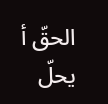الحقّ أ يحلّ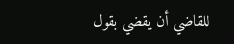للقاضي أن يقضي بقول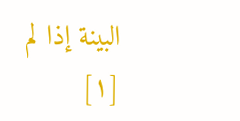البينة إذا لم
[١]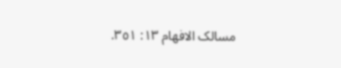مسالک الافهام ١٣: ٣٥١.